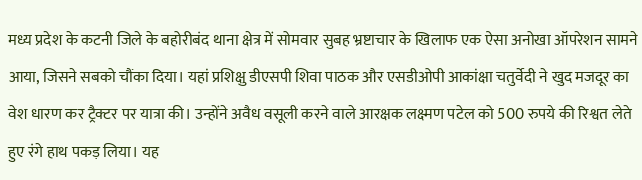मध्य प्रदेश के कटनी जिले के बहोरीबंद थाना क्षेत्र में सोमवार सुबह भ्रष्टाचार के खिलाफ एक ऐसा अनोखा ऑपरेशन सामने आया, जिसने सबको चौंका दिया। यहां प्रशिक्षु डीएसपी शिवा पाठक और एसडीओपी आकांक्षा चतुर्वेदी ने खुद मजदूर का वेश धारण कर ट्रैक्टर पर यात्रा की। उन्होंने अवैध वसूली करने वाले आरक्षक लक्ष्मण पटेल को 500 रुपये की रिश्वत लेते हुए रंगे हाथ पकड़ लिया। यह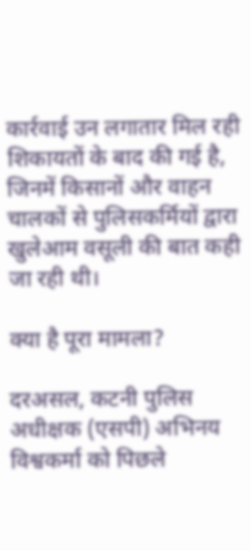कार्रवाई उन लगातार मिल रही शिकायतों के बाद की गई है, जिनमें किसानों और वाहन चालकों से पुलिसकर्मियों द्वारा खुलेआम वसूली की बात कही जा रही थी।

क्या है पूरा मामला?

दरअसल, कटनी पुलिस अधीक्षक (एसपी) अभिनय विश्वकर्मा को पिछले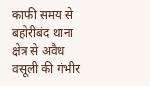काफी समय से बहोरीबंद थाना क्षेत्र से अवैध वसूली की गंभीर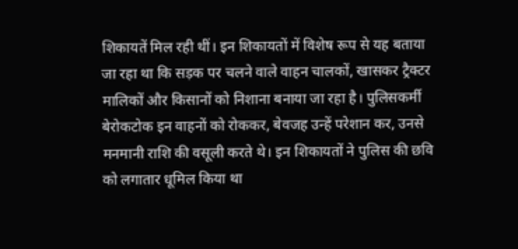शिकायतें मिल रही थीं। इन शिकायतों में विशेष रूप से यह बताया जा रहा था कि सड़क पर चलने वाले वाहन चालकों, खासकर ट्रैक्टर मालिकों और किसानों को निशाना बनाया जा रहा है। पुलिसकर्मी बेरोकटोक इन वाहनों को रोककर, बेवजह उन्हें परेशान कर, उनसे मनमानी राशि की वसूली करते थे। इन शिकायतों ने पुलिस की छवि को लगातार धूमिल किया था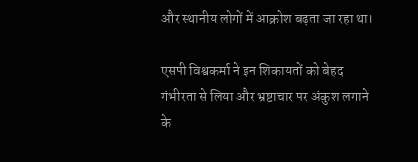और स्थानीय लोगों में आक्रोश बढ़ता जा रहा था।

एसपी विश्वकर्मा ने इन शिकायतों को बेहद गंभीरता से लिया और भ्रष्टाचार पर अंकुश लगाने के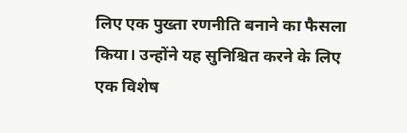लिए एक पुख्ता रणनीति बनाने का फैसला किया। उन्होंने यह सुनिश्चित करने के लिए एक विशेष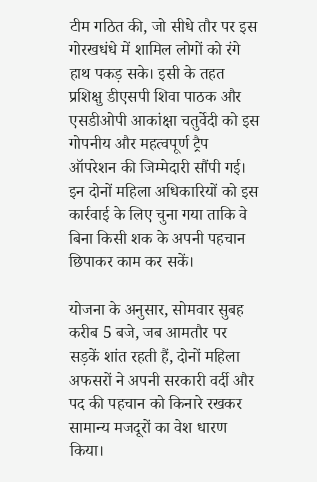टीम गठित की, जो सीधे तौर पर इस गोरखधंधे में शामिल लोगों को रंगे हाथ पकड़ सके। इसी के तहत प्रशिक्षु डीएसपी शिवा पाठक और एसडीओपी आकांक्षा चतुर्वेदी को इस गोपनीय और महत्वपूर्ण ट्रैप ऑपरेशन की जिम्मेदारी सौंपी गई। इन दोनों महिला अधिकारियों को इस कार्रवाई के लिए चुना गया ताकि वे बिना किसी शक के अपनी पहचान छिपाकर काम कर सकें।

योजना के अनुसार, सोमवार सुबह करीब 5 बजे, जब आमतौर पर सड़कें शांत रहती हैं, दोनों महिला अफसरों ने अपनी सरकारी वर्दी और पद की पहचान को किनारे रखकर सामान्य मजदूरों का वेश धारण किया।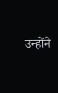उन्होंने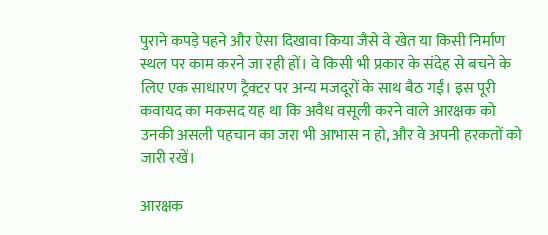पुराने कपड़े पहने और ऐसा दिखावा किया जैसे वे खेत या किसी निर्माण स्थल पर काम करने जा रही हों। वे किसी भी प्रकार के संदेह से बचने के लिए एक साधारण ट्रैक्टर पर अन्य मजदूरों के साथ बैठ गईं। इस पूरी कवायद का मकसद यह था कि अवैध वसूली करने वाले आरक्षक को उनकी असली पहचान का जरा भी आभास न हो, और वे अपनी हरकतों को जारी रखें।

आरक्षक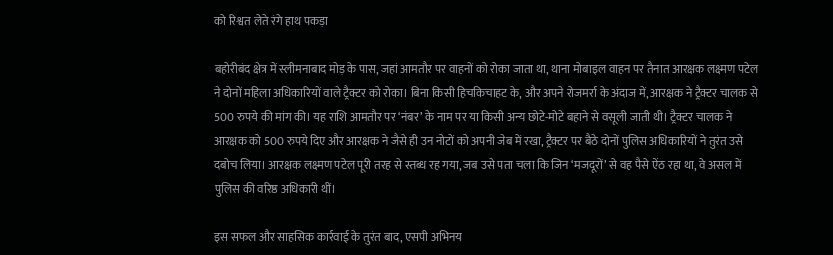को रिश्वत लेते रंगे हाथ पकड़ा

बहोरीबंद क्षेत्र में स्लीमनाबाद मोड़ के पास, जहां आमतौर पर वाहनों को रोका जाता था, थाना मोबाइल वाहन पर तैनात आरक्षक लक्ष्मण पटेल ने दोनों महिला अधिकारियों वाले ट्रैक्टर को रोका। बिना किसी हिचकिचाहट के, और अपने रोजमर्रा के अंदाज में, आरक्षक ने ट्रैक्टर चालक से 500 रुपये की मांग की। यह राशि आमतौर पर ‘नंबर’ के नाम पर या किसी अन्य छोटे-मोटे बहाने से वसूली जाती थी। ट्रैक्टर चालक ने आरक्षक को 500 रुपये दिए और आरक्षक ने जैसे ही उन नोटों को अपनी जेब में रखा, ट्रैक्टर पर बैठे दोनों पुलिस अधिकारियों ने तुरंत उसे दबोच लिया। आरक्षक लक्ष्मण पटेल पूरी तरह से स्तब्ध रह गया, जब उसे पता चला कि जिन ‘मजदूरों’ से वह पैसे ऐंठ रहा था, वे असल में पुलिस की वरिष्ठ अधिकारी थीं।

इस सफल और साहसिक कार्रवाई के तुरंत बाद, एसपी अभिनय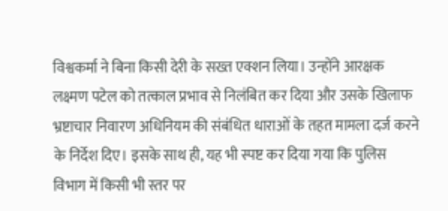विश्वकर्मा ने बिना किसी देरी के सख्त एक्शन लिया। उन्होंने आरक्षक लक्ष्मण पटेल को तत्काल प्रभाव से निलंबित कर दिया और उसके खिलाफ भ्रष्टाचार निवारण अधिनियम की संबंधित धाराओं के तहत मामला दर्ज करने के निर्देश दिए। इसके साथ ही, यह भी स्पष्ट कर दिया गया कि पुलिस विभाग में किसी भी स्तर पर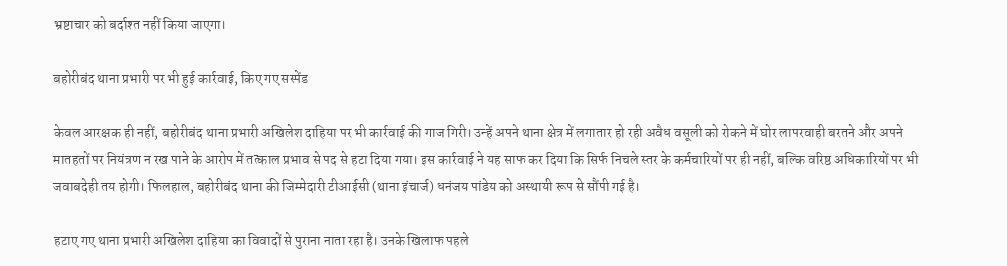भ्रष्टाचार को बर्दाश्त नहीं किया जाएगा।

बहोरीबंद थाना प्रभारी पर भी हुई कार्रवाई, किए गए सस्पेंड

केवल आरक्षक ही नहीं, बहोरीबंद थाना प्रभारी अखिलेश दाहिया पर भी कार्रवाई की गाज गिरी। उन्हें अपने थाना क्षेत्र में लगातार हो रही अवैध वसूली को रोकने में घोर लापरवाही बरतने और अपने मातहतों पर नियंत्रण न रख पाने के आरोप में तत्काल प्रभाव से पद से हटा दिया गया। इस कार्रवाई ने यह साफ कर दिया कि सिर्फ निचले स्तर के कर्मचारियों पर ही नहीं, बल्कि वरिष्ठ अधिकारियों पर भी जवाबदेही तय होगी। फिलहाल, बहोरीबंद थाना की जिम्मेदारी टीआईसी (थाना इंचार्ज) धनंजय पांडेय को अस्थायी रूप से सौंपी गई है।

हटाए गए थाना प्रभारी अखिलेश दाहिया का विवादों से पुराना नाता रहा है। उनके खिलाफ पहले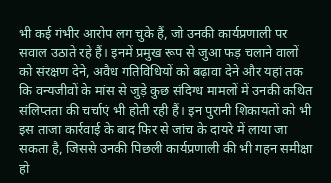भी कई गंभीर आरोप लग चुके हैं, जो उनकी कार्यप्रणाली पर सवाल उठाते रहे हैं। इनमें प्रमुख रूप से जुआ फड़ चलाने वालों को संरक्षण देने, अवैध गतिविधियों को बढ़ावा देने और यहां तक कि वन्यजीवों के मांस से जुड़े कुछ संदिग्ध मामलों में उनकी कथित संलिप्तता की चर्चाएं भी होती रही हैं। इन पुरानी शिकायतों को भी इस ताजा कार्रवाई के बाद फिर से जांच के दायरे में लाया जा सकता है, जिससे उनकी पिछली कार्यप्रणाली की भी गहन समीक्षा हो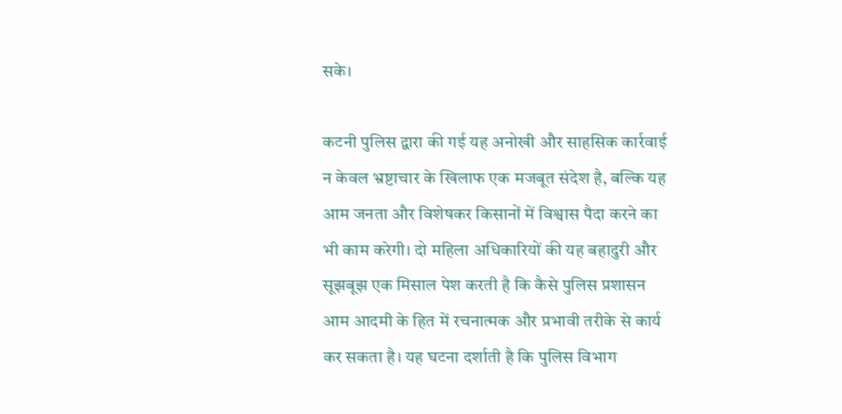सके।

कटनी पुलिस द्वारा की गई यह अनोखी और साहसिक कार्रवाई न केवल भ्रष्टाचार के खिलाफ एक मजबूत संदेश है, बल्कि यह आम जनता और विशेषकर किसानों में विश्वास पैदा करने का भी काम करेगी। दो महिला अधिकारियों की यह बहादुरी और सूझबूझ एक मिसाल पेश करती है कि कैसे पुलिस प्रशासन आम आदमी के हित में रचनात्मक और प्रभावी तरीके से कार्य कर सकता है। यह घटना दर्शाती है कि पुलिस विभाग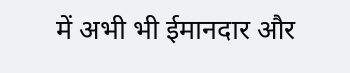में अभी भी ईमानदार और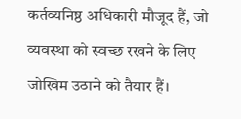कर्तव्यनिष्ठ अधिकारी मौजूद हैं, जो व्यवस्था को स्वच्छ रखने के लिए जोखिम उठाने को तैयार हैं।